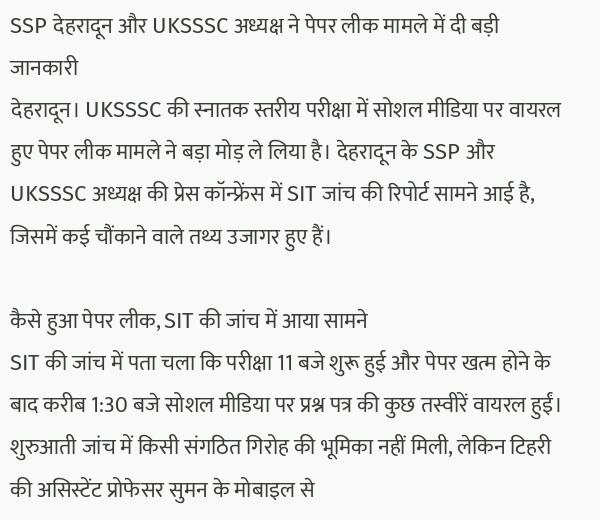SSP देहरादून और UKSSSC अध्यक्ष ने पेपर लीक मामले में दी बड़ी जानकारी
देहरादून। UKSSSC की स्नातक स्तरीय परीक्षा में सोशल मीडिया पर वायरल हुए पेपर लीक मामले ने बड़ा मोड़ ले लिया है। देहरादून के SSP और UKSSSC अध्यक्ष की प्रेस कॉन्फ्रेंस में SIT जांच की रिपोर्ट सामने आई है, जिसमें कई चौंकाने वाले तथ्य उजागर हुए हैं।

कैसे हुआ पेपर लीक, SIT की जांच में आया सामने
SIT की जांच में पता चला कि परीक्षा 11 बजे शुरू हुई और पेपर खत्म होने के बाद करीब 1:30 बजे सोशल मीडिया पर प्रश्न पत्र की कुछ तस्वीरें वायरल हुईं। शुरुआती जांच में किसी संगठित गिरोह की भूमिका नहीं मिली, लेकिन टिहरी की असिस्टेंट प्रोफेसर सुमन के मोबाइल से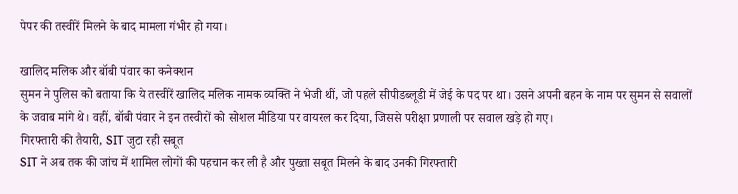पेपर की तस्वीरें मिलने के बाद मामला गंभीर हो गया।

खालिद मलिक और बॉबी पंवार का कनेक्शन
सुमन ने पुलिस को बताया कि ये तस्वीरें खालिद मलिक नामक व्यक्ति ने भेजी थीं, जो पहले सीपीडब्लूडी में जेई के पद पर था। उसने अपनी बहन के नाम पर सुमन से सवालों के जवाब मांगे थे। वहीं, बॉबी पंवार ने इन तस्वीरों को सोशल मीडिया पर वायरल कर दिया, जिससे परीक्षा प्रणाली पर सवाल खड़े हो गए।
गिरफ्तारी की तैयारी, SIT जुटा रही सबूत
SIT ने अब तक की जांच में शामिल लोगों की पहचान कर ली है और पुख्ता सबूत मिलने के बाद उनकी गिरफ्तारी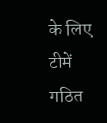के लिए टीमें गठित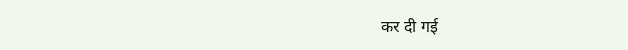कर दी गई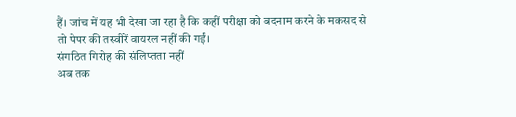हैं। जांच में यह भी देखा जा रहा है कि कहीं परीक्षा को बदनाम करने के मकसद से तो पेपर की तस्वीरें वायरल नहीं की गईं।
संगठित गिरोह की संलिप्तता नहीं
अब तक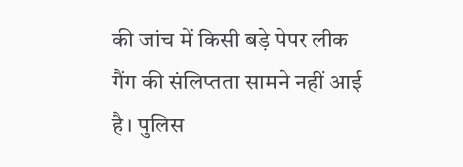की जांच में किसी बड़े पेपर लीक गैंग की संलिप्तता सामने नहीं आई है। पुलिस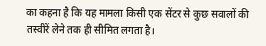का कहना है कि यह मामला किसी एक सेंटर से कुछ सवालों की तस्वीरें लेने तक ही सीमित लगता है।